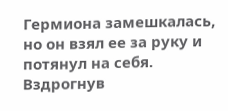Гермиона замешкалась, но он взял ее за руку и потянул на себя. Вздрогнув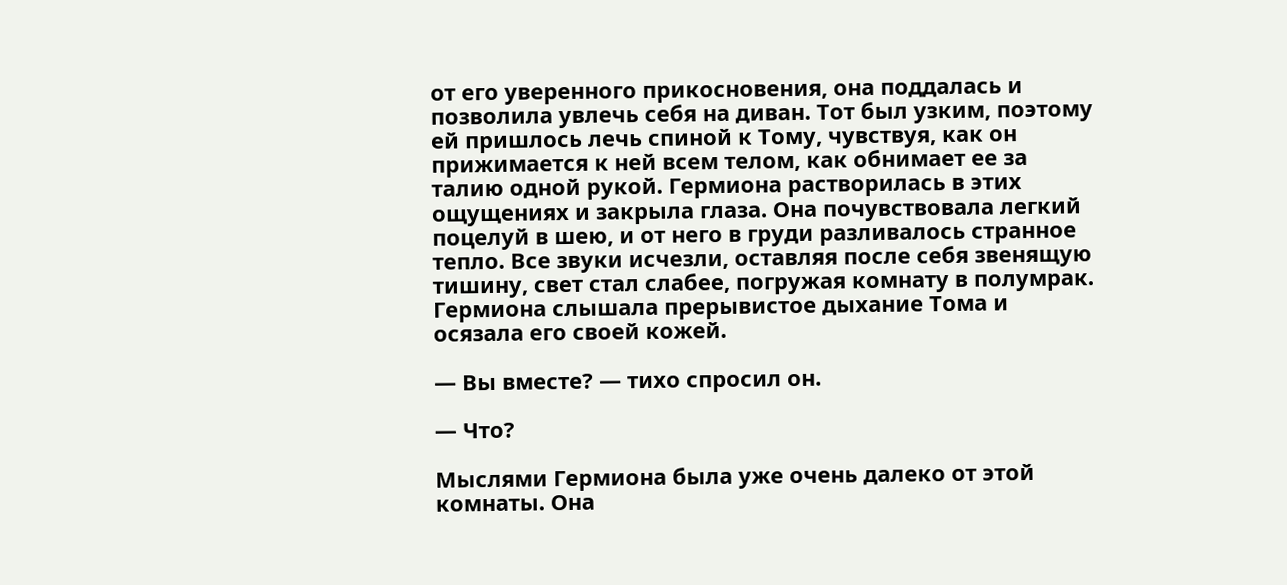от его уверенного прикосновения, она поддалась и позволила увлечь себя на диван. Тот был узким, поэтому ей пришлось лечь спиной к Тому, чувствуя, как он прижимается к ней всем телом, как обнимает ее за талию одной рукой. Гермиона растворилась в этих ощущениях и закрыла глаза. Она почувствовала легкий поцелуй в шею, и от него в груди разливалось странное тепло. Все звуки исчезли, оставляя после себя звенящую тишину, свет стал слабее, погружая комнату в полумрак. Гермиона слышала прерывистое дыхание Тома и осязала его своей кожей.

— Вы вместе? — тихо спросил он.

— Что?

Мыслями Гермиона была уже очень далеко от этой комнаты. Она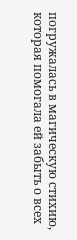погружалась в магическую стихию, которая помогала ей забыть о всех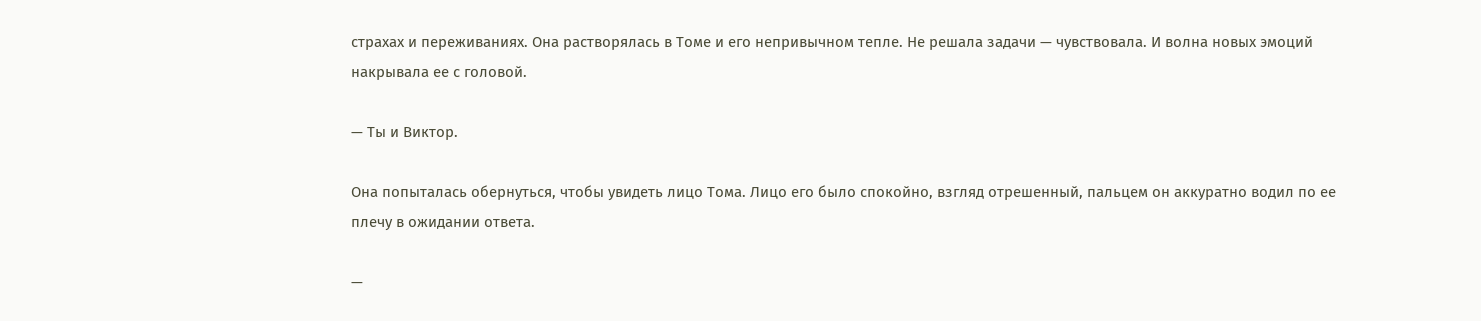страхах и переживаниях. Она растворялась в Томе и его непривычном тепле. Не решала задачи — чувствовала. И волна новых эмоций накрывала ее с головой.

— Ты и Виктор.

Она попыталась обернуться, чтобы увидеть лицо Тома. Лицо его было спокойно, взгляд отрешенный, пальцем он аккуратно водил по ее плечу в ожидании ответа.

—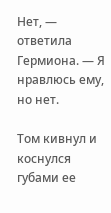Нет, — ответила Гермиона. — Я нравлюсь ему, но нет.

Том кивнул и коснулся губами ее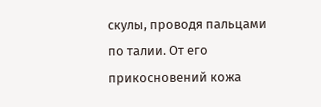скулы, проводя пальцами по талии. От его прикосновений кожа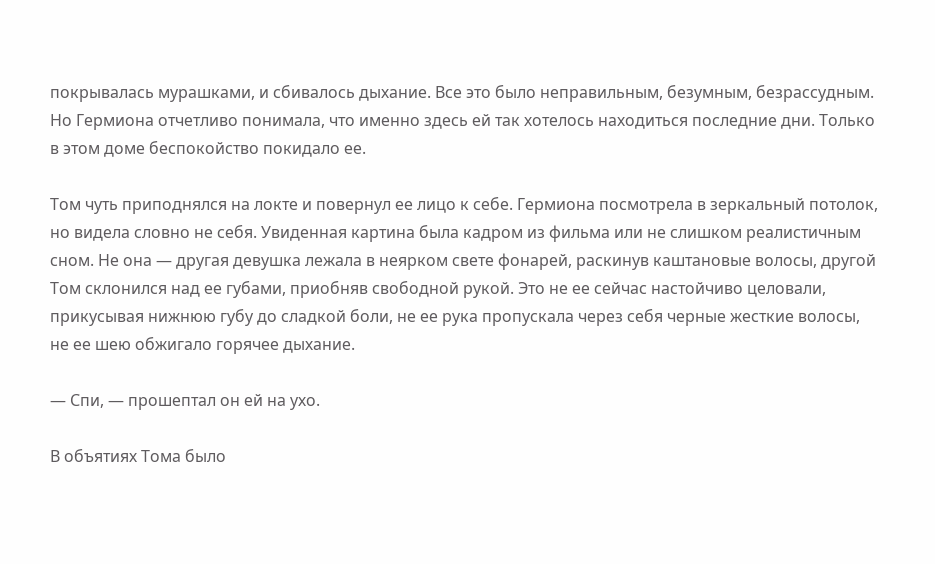покрывалась мурашками, и сбивалось дыхание. Все это было неправильным, безумным, безрассудным. Но Гермиона отчетливо понимала, что именно здесь ей так хотелось находиться последние дни. Только в этом доме беспокойство покидало ее.

Том чуть приподнялся на локте и повернул ее лицо к себе. Гермиона посмотрела в зеркальный потолок, но видела словно не себя. Увиденная картина была кадром из фильма или не слишком реалистичным сном. Не она — другая девушка лежала в неярком свете фонарей, раскинув каштановые волосы, другой Том склонился над ее губами, приобняв свободной рукой. Это не ее сейчас настойчиво целовали, прикусывая нижнюю губу до сладкой боли, не ее рука пропускала через себя черные жесткие волосы, не ее шею обжигало горячее дыхание.

— Спи, — прошептал он ей на ухо.

В объятиях Тома было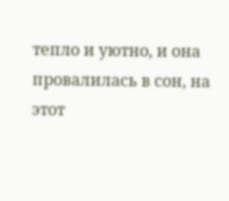тепло и уютно, и она провалилась в сон, на этот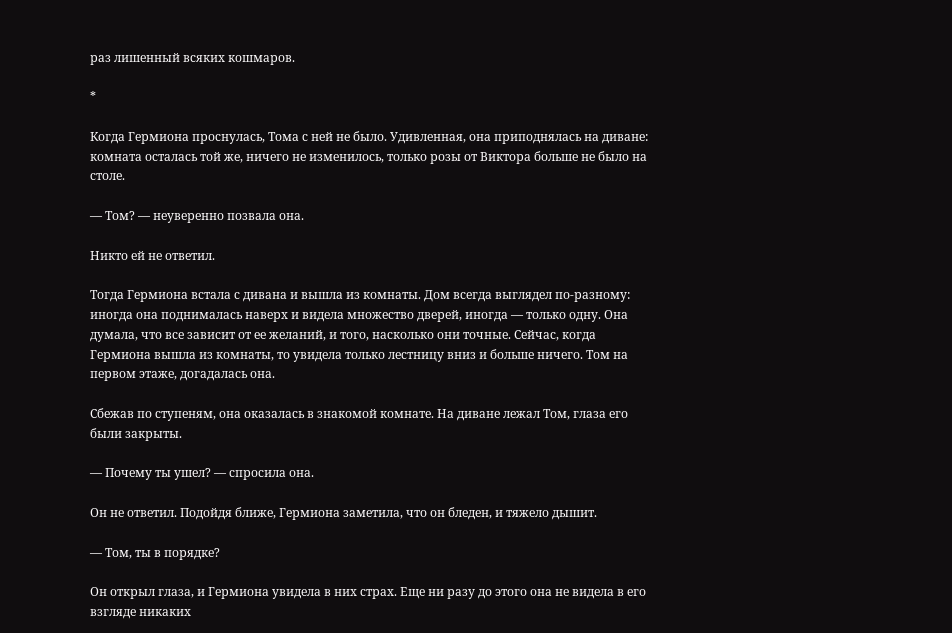раз лишенный всяких кошмаров.

*

Когда Гермиона проснулась, Тома с ней не было. Удивленная, она приподнялась на диване: комната осталась той же, ничего не изменилось, только розы от Виктора больше не было на столе.

— Том? — неуверенно позвала она.

Никто ей не ответил.

Тогда Гермиона встала с дивана и вышла из комнаты. Дом всегда выглядел по-разному: иногда она поднималась наверх и видела множество дверей, иногда — только одну. Она думала, что все зависит от ее желаний, и того, насколько они точные. Сейчас, когда Гермиона вышла из комнаты, то увидела только лестницу вниз и больше ничего. Том на первом этаже, догадалась она.

Сбежав по ступеням, она оказалась в знакомой комнате. На диване лежал Том, глаза его были закрыты.

— Почему ты ушел? — спросила она.

Он не ответил. Подойдя ближе, Гермиона заметила, что он бледен, и тяжело дышит.

— Том, ты в порядке?

Он открыл глаза, и Гермиона увидела в них страх. Еще ни разу до этого она не видела в его взгляде никаких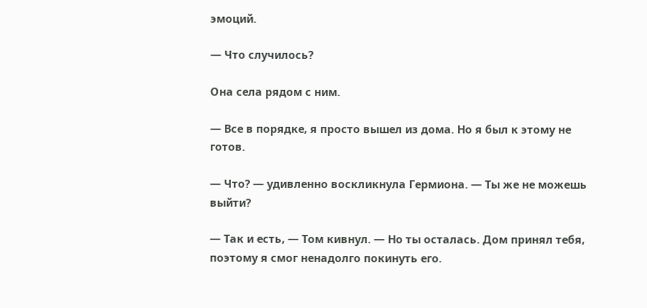эмоций.

— Что случилось?

Она села рядом с ним.

— Все в порядке, я просто вышел из дома. Но я был к этому не готов.

— Что? — удивленно воскликнула Гермиона. — Ты же не можешь выйти?

— Так и есть, — Том кивнул. — Но ты осталась. Дом принял тебя, поэтому я смог ненадолго покинуть его.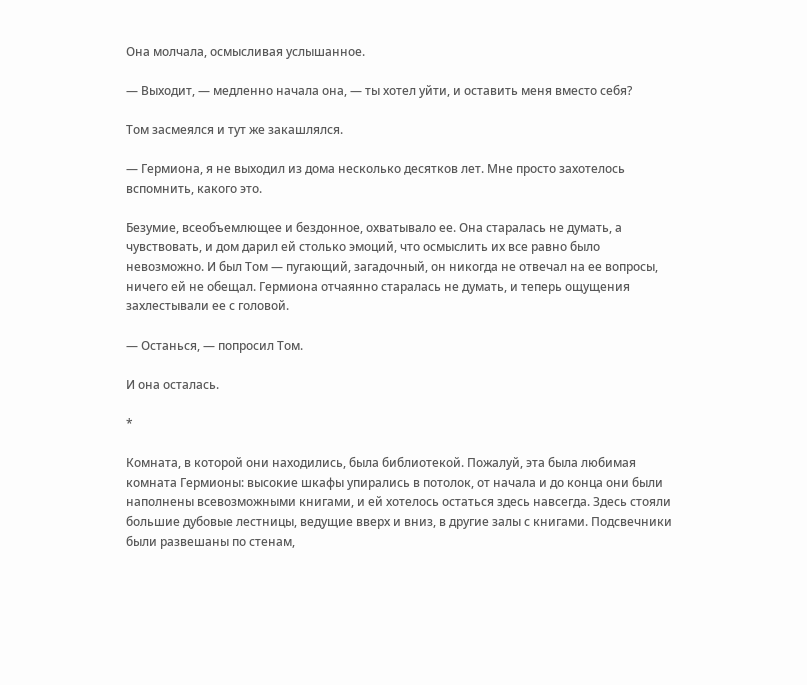Она молчала, осмысливая услышанное.

— Выходит, — медленно начала она, — ты хотел уйти, и оставить меня вместо себя?

Том засмеялся и тут же закашлялся.

— Гермиона, я не выходил из дома несколько десятков лет. Мне просто захотелось вспомнить, какого это.

Безумие, всеобъемлющее и бездонное, охватывало ее. Она старалась не думать, а чувствовать, и дом дарил ей столько эмоций, что осмыслить их все равно было невозможно. И был Том — пугающий, загадочный, он никогда не отвечал на ее вопросы, ничего ей не обещал. Гермиона отчаянно старалась не думать, и теперь ощущения захлестывали ее с головой.

— Останься, — попросил Том.

И она осталась.

*

Комната, в которой они находились, была библиотекой. Пожалуй, эта была любимая комната Гермионы: высокие шкафы упирались в потолок, от начала и до конца они были наполнены всевозможными книгами, и ей хотелось остаться здесь навсегда. Здесь стояли большие дубовые лестницы, ведущие вверх и вниз, в другие залы с книгами. Подсвечники были развешаны по стенам,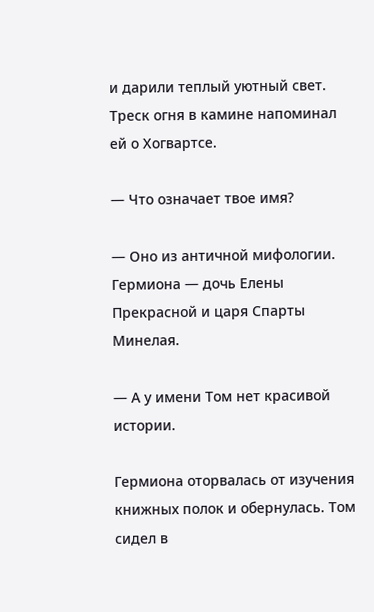и дарили теплый уютный свет. Треск огня в камине напоминал ей о Хогвартсе.

— Что означает твое имя?

— Оно из античной мифологии. Гермиона — дочь Елены Прекрасной и царя Спарты Минелая.

— А у имени Том нет красивой истории.

Гермиона оторвалась от изучения книжных полок и обернулась. Том сидел в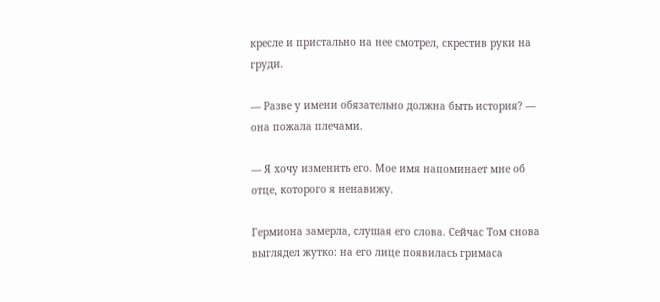кресле и пристально на нее смотрел, скрестив руки на груди.

— Разве у имени обязательно должна быть история? — она пожала плечами.

— Я хочу изменить его. Мое имя напоминает мне об отце, которого я ненавижу.

Гермиона замерла, слушая его слова. Сейчас Том снова выглядел жутко: на его лице появилась гримаса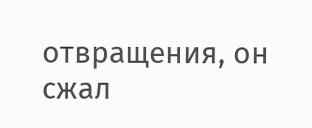отвращения, он сжал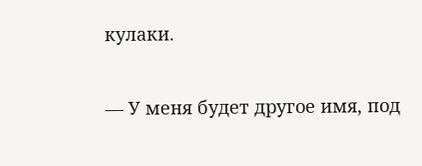кулаки.

— У меня будет другое имя, под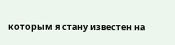которым я стану известен на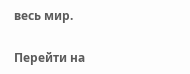весь мир.

Перейти на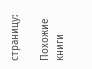страницу:

Похожие книги